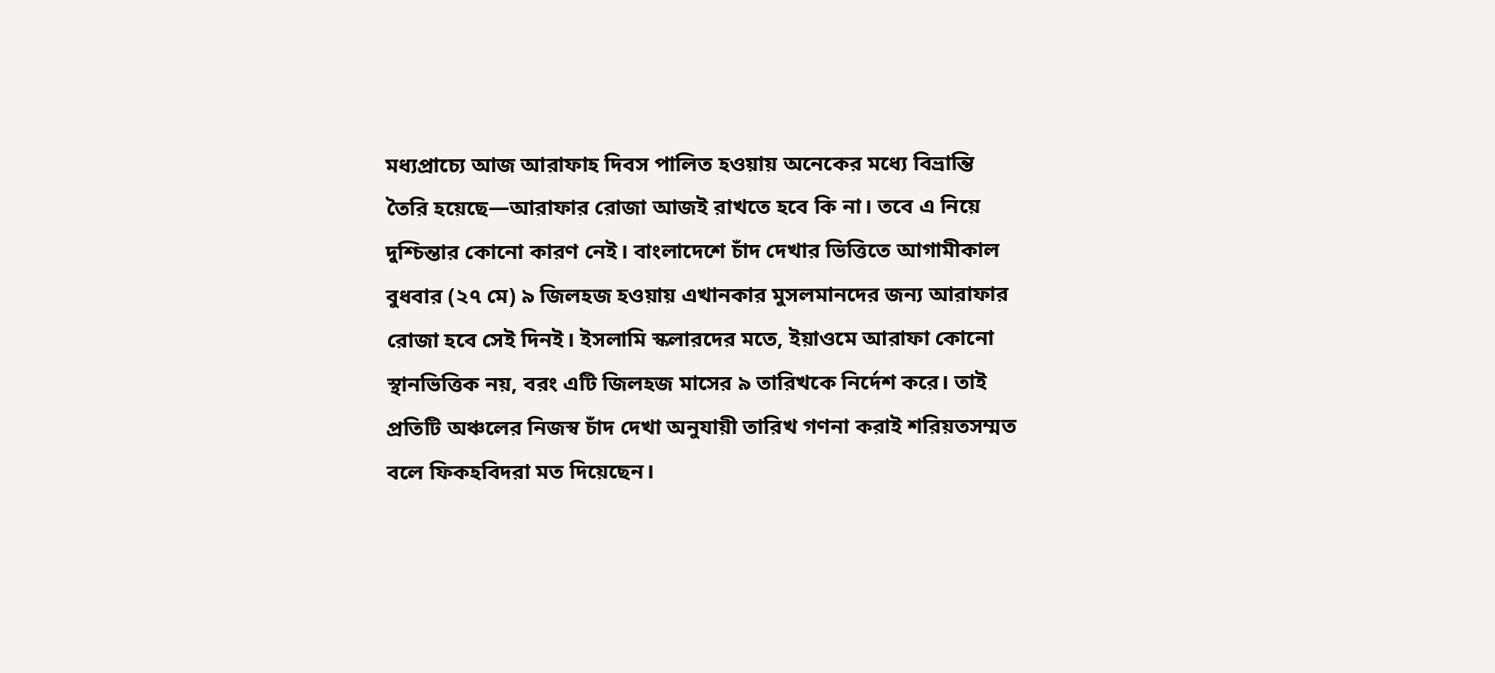মধ্যপ্রাচ্যে আজ আরাফাহ দিবস পালিত হওয়ায় অনেকের মধ্যে বিভ্রান্তি তৈরি হয়েছে—আরাফার রোজা আজই রাখতে হবে কি না। তবে এ নিয়ে দুশ্চিন্তার কোনো কারণ নেই। বাংলাদেশে চাঁদ দেখার ভিত্তিতে আগামীকাল বুধবার (২৭ মে) ৯ জিলহজ হওয়ায় এখানকার মুসলমানদের জন্য আরাফার রোজা হবে সেই দিনই। ইসলামি স্কলারদের মতে, ইয়াওমে আরাফা কোনো স্থানভিত্তিক নয়, বরং এটি জিলহজ মাসের ৯ তারিখকে নির্দেশ করে। তাই প্রতিটি অঞ্চলের নিজস্ব চাঁদ দেখা অনুযায়ী তারিখ গণনা করাই শরিয়তসম্মত বলে ফিকহবিদরা মত দিয়েছেন।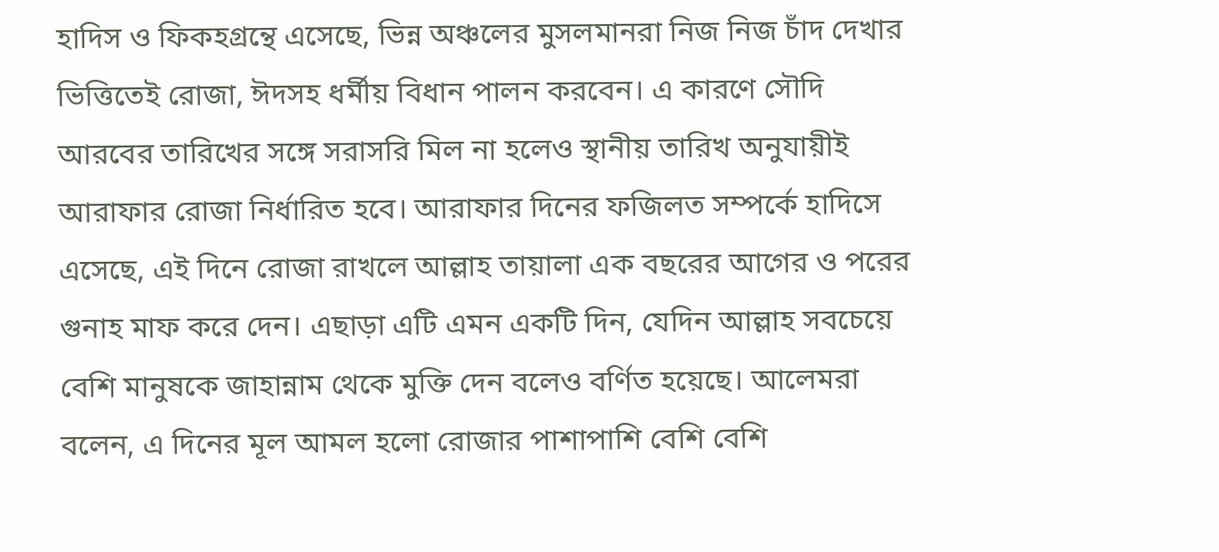হাদিস ও ফিকহগ্রন্থে এসেছে, ভিন্ন অঞ্চলের মুসলমানরা নিজ নিজ চাঁদ দেখার ভিত্তিতেই রোজা, ঈদসহ ধর্মীয় বিধান পালন করবেন। এ কারণে সৌদি আরবের তারিখের সঙ্গে সরাসরি মিল না হলেও স্থানীয় তারিখ অনুযায়ীই আরাফার রোজা নির্ধারিত হবে। আরাফার দিনের ফজিলত সম্পর্কে হাদিসে এসেছে, এই দিনে রোজা রাখলে আল্লাহ তায়ালা এক বছরের আগের ও পরের গুনাহ মাফ করে দেন। এছাড়া এটি এমন একটি দিন, যেদিন আল্লাহ সবচেয়ে বেশি মানুষকে জাহান্নাম থেকে মুক্তি দেন বলেও বর্ণিত হয়েছে। আলেমরা বলেন, এ দিনের মূল আমল হলো রোজার পাশাপাশি বেশি বেশি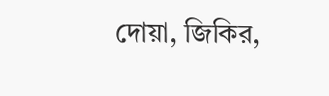দোয়া, জিকির,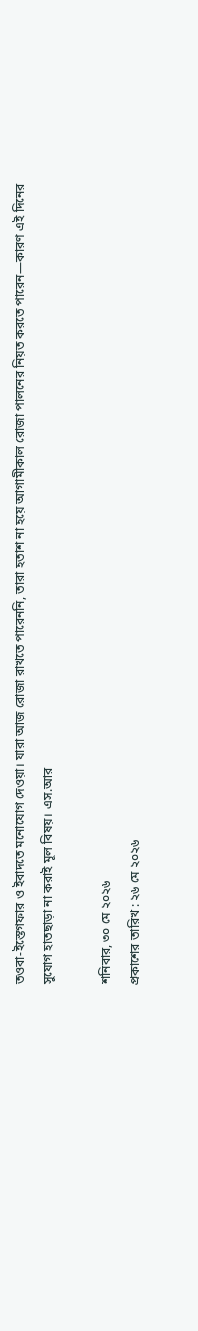তওবা-ইস্তেগফার ও ইবাদতে মনোযোগ দেওয়া। যারা আজ রোজা রাখতে পারেননি, তারা হতাশ না হয়ে আগামীকাল রোজা পালনের নিয়ত করতে পারেন—কারণ এই দিনের সুযোগ হাতছাড়া না করাই মূল বিষয়। এস.আর

শনিবার, ৩০ মে ২০২৬
প্রকাশের তারিখ : ২৬ মে ২০২৬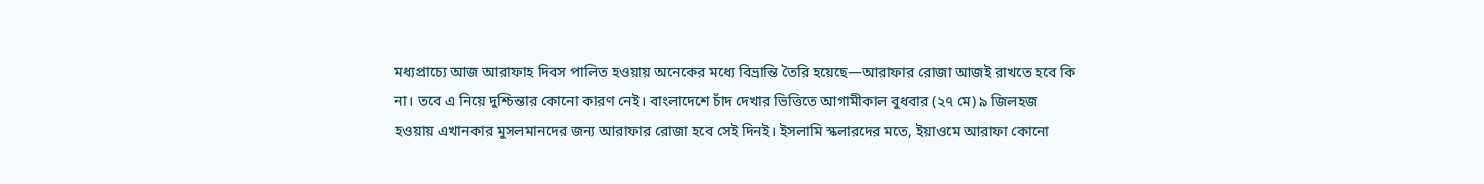মধ্যপ্রাচ্যে আজ আরাফাহ দিবস পালিত হওয়ায় অনেকের মধ্যে বিভ্রান্তি তৈরি হয়েছে—আরাফার রোজা আজই রাখতে হবে কি না। তবে এ নিয়ে দুশ্চিন্তার কোনো কারণ নেই। বাংলাদেশে চাঁদ দেখার ভিত্তিতে আগামীকাল বুধবার (২৭ মে) ৯ জিলহজ হওয়ায় এখানকার মুসলমানদের জন্য আরাফার রোজা হবে সেই দিনই। ইসলামি স্কলারদের মতে, ইয়াওমে আরাফা কোনো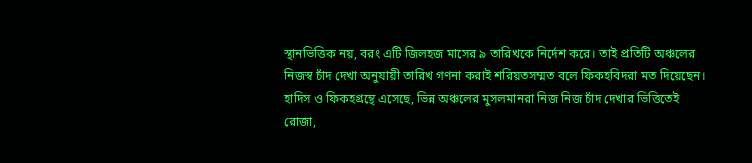স্থানভিত্তিক নয়, বরং এটি জিলহজ মাসের ৯ তারিখকে নির্দেশ করে। তাই প্রতিটি অঞ্চলের নিজস্ব চাঁদ দেখা অনুযায়ী তারিখ গণনা করাই শরিয়তসম্মত বলে ফিকহবিদরা মত দিয়েছেন। হাদিস ও ফিকহগ্রন্থে এসেছে, ভিন্ন অঞ্চলের মুসলমানরা নিজ নিজ চাঁদ দেখার ভিত্তিতেই রোজা,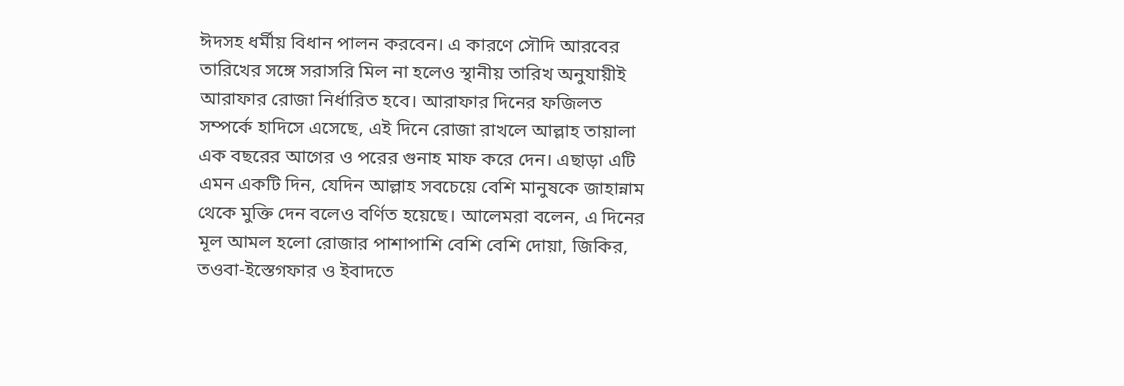ঈদসহ ধর্মীয় বিধান পালন করবেন। এ কারণে সৌদি আরবের তারিখের সঙ্গে সরাসরি মিল না হলেও স্থানীয় তারিখ অনুযায়ীই আরাফার রোজা নির্ধারিত হবে। আরাফার দিনের ফজিলত সম্পর্কে হাদিসে এসেছে, এই দিনে রোজা রাখলে আল্লাহ তায়ালা এক বছরের আগের ও পরের গুনাহ মাফ করে দেন। এছাড়া এটি এমন একটি দিন, যেদিন আল্লাহ সবচেয়ে বেশি মানুষকে জাহান্নাম থেকে মুক্তি দেন বলেও বর্ণিত হয়েছে। আলেমরা বলেন, এ দিনের মূল আমল হলো রোজার পাশাপাশি বেশি বেশি দোয়া, জিকির, তওবা-ইস্তেগফার ও ইবাদতে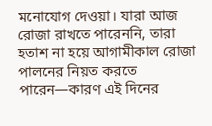মনোযোগ দেওয়া। যারা আজ রোজা রাখতে পারেননি, তারা হতাশ না হয়ে আগামীকাল রোজা পালনের নিয়ত করতে পারেন—কারণ এই দিনের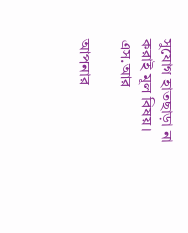সুযোগ হাতছাড়া না করাই মূল বিষয়। এস.আর

আপনার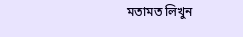মতামত লিখুন